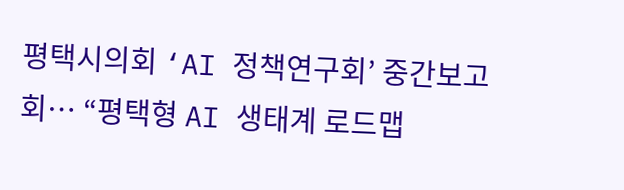평택시의회 ‘AI 정책연구회’ 중간보고회… “평택형 AI 생태계 로드맵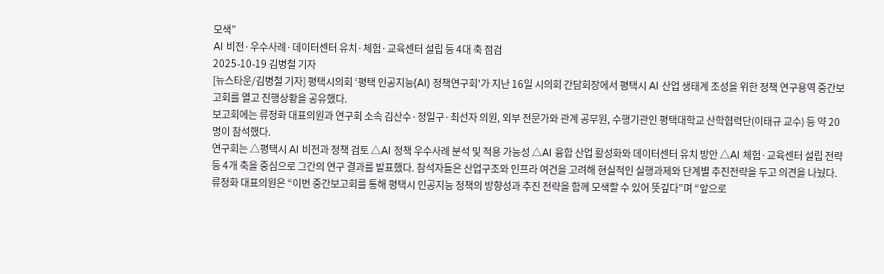모색”
AI 비전·우수사례·데이터센터 유치·체험·교육센터 설립 등 4대 축 점검
2025-10-19 김병철 기자
[뉴스타운/김병철 기자] 평택시의회 ‘평택 인공지능(AI) 정책연구회'가 지난 16일 시의회 간담회장에서 평택시 AI 산업 생태계 조성을 위한 정책 연구용역 중간보고회를 열고 진행상황을 공유했다.
보고회에는 류정화 대표의원과 연구회 소속 김산수·정일구·최선자 의원, 외부 전문가와 관계 공무원, 수행기관인 평택대학교 산학협력단(이태규 교수) 등 약 20명이 참석했다.
연구회는 △평택시 AI 비전과 정책 검토 △AI 정책 우수사례 분석 및 적용 가능성 △AI 융합 산업 활성화와 데이터센터 유치 방안 △AI 체험·교육센터 설립 전략 등 4개 축을 중심으로 그간의 연구 결과를 발표했다. 참석자들은 산업구조와 인프라 여건을 고려해 현실적인 실행과제와 단계별 추진전략을 두고 의견을 나눴다.
류정화 대표의원은 “이번 중간보고회를 통해 평택시 인공지능 정책의 방향성과 추진 전략을 함께 모색할 수 있어 뜻깊다”며 “앞으로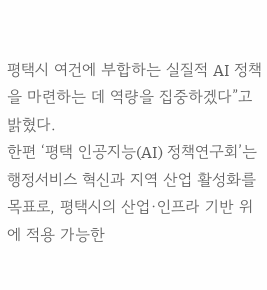평택시 여건에 부합하는 실질적 AI 정책을 마련하는 데 역량을 집중하겠다”고 밝혔다.
한편 ‘평택 인공지능(AI) 정책연구회’는 행정서비스 혁신과 지역 산업 활성화를 목표로, 평택시의 산업·인프라 기반 위에 적용 가능한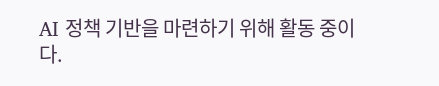AI 정책 기반을 마련하기 위해 활동 중이다.